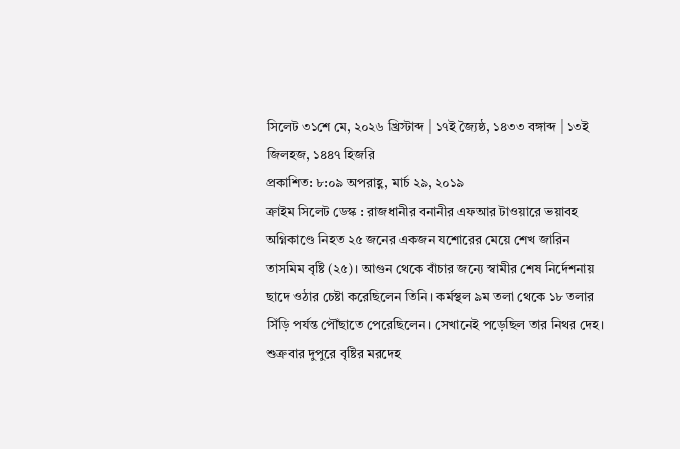সিলেট ৩১শে মে, ২০২৬ খ্রিস্টাব্দ | ১৭ই জ্যৈষ্ঠ, ১৪৩৩ বঙ্গাব্দ | ১৩ই জিলহজ, ১৪৪৭ হিজরি
প্রকাশিত: ৮:০৯ অপরাহ্ণ, মার্চ ২৯, ২০১৯
ক্রাইম সিলেট ডেস্ক : রাজধানীর বনানীর এফআর টাওয়ারে ভয়াবহ অগ্নিকাণ্ডে নিহত ২৫ জনের একজন যশোরের মেয়ে শেখ জারিন তাসমিম বৃষ্টি (২৫)। আগুন থেকে বাঁচার জন্যে স্বামীর শেষ নির্দেশনায় ছাদে ওঠার চেষ্টা করেছিলেন তিনি। কর্মস্থল ৯ম তলা থেকে ১৮ তলার সিঁড়ি পর্যন্ত পৌঁছাতে পেরেছিলেন। সেখানেই পড়েছিল তার নিথর দেহ।
শুক্রবার দুপুরে বৃষ্টির মরদেহ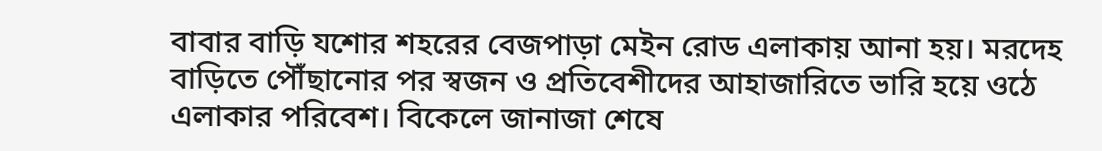বাবার বাড়ি যশোর শহরের বেজপাড়া মেইন রোড এলাকায় আনা হয়। মরদেহ বাড়িতে পৌঁছানোর পর স্বজন ও প্রতিবেশীদের আহাজারিতে ভারি হয়ে ওঠে এলাকার পরিবেশ। বিকেলে জানাজা শেষে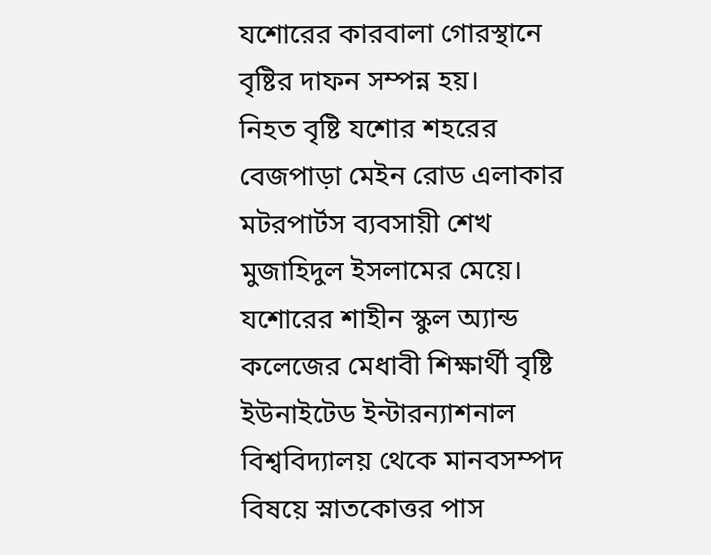যশোরের কারবালা গোরস্থানে বৃষ্টির দাফন সম্পন্ন হয়।
নিহত বৃষ্টি যশোর শহরের বেজপাড়া মেইন রোড এলাকার মটরপার্টস ব্যবসায়ী শেখ মুজাহিদুল ইসলামের মেয়ে। যশোরের শাহীন স্কুল অ্যান্ড কলেজের মেধাবী শিক্ষার্থী বৃষ্টি ইউনাইটেড ইন্টারন্যাশনাল বিশ্ববিদ্যালয় থেকে মানবসম্পদ বিষয়ে স্নাতকোত্তর পাস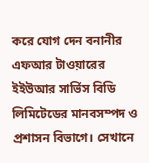করে যোগ দেন বনানীর এফআর টাওয়ারের ইইউআর সার্ভিস বিডি লিমিটেডের মানবসম্পদ ও প্রশাসন বিভাগে। সেখানে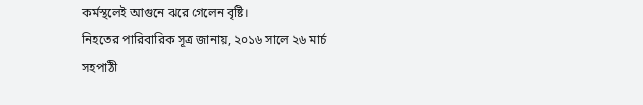কর্মস্থলেই আগুনে ঝরে গেলেন বৃষ্টি।
নিহতের পারিবারিক সূত্র জানায়, ২০১৬ সালে ২৬ মার্চ সহপাঠী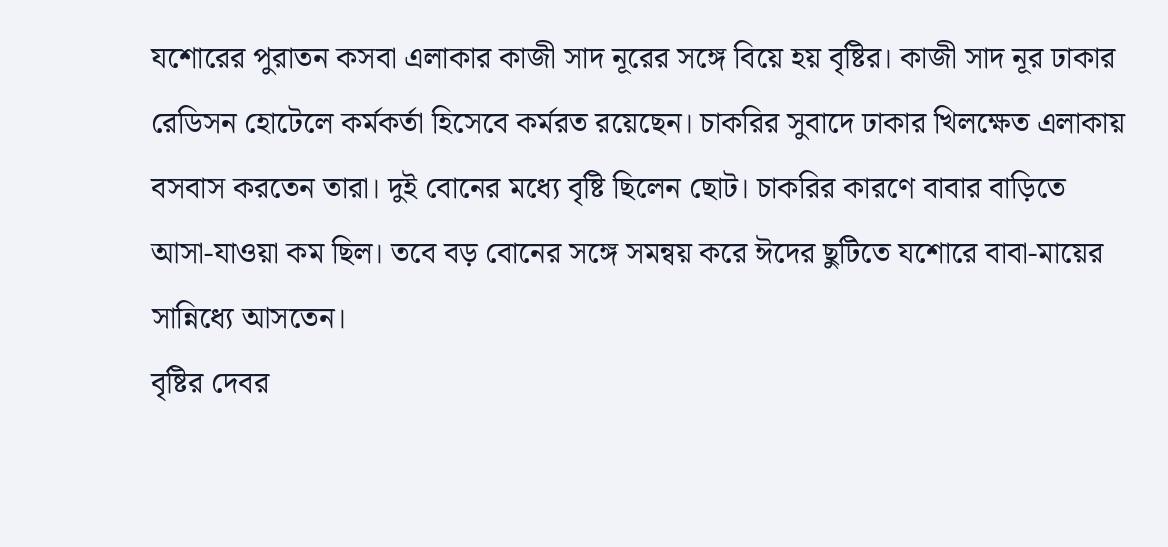যশোরের পুরাতন কসবা এলাকার কাজী সাদ নূরের সঙ্গে বিয়ে হয় বৃষ্টির। কাজী সাদ নূর ঢাকার রেডিসন হোটেলে কর্মকর্তা হিসেবে কর্মরত রয়েছেন। চাকরির সুবাদে ঢাকার খিলক্ষেত এলাকায় বসবাস করতেন তারা। দুই বোনের মধ্যে বৃষ্টি ছিলেন ছোট। চাকরির কারণে বাবার বাড়িতে আসা-যাওয়া কম ছিল। তবে বড় বোনের সঙ্গে সমন্বয় করে ঈদের ছুটিতে যশোরে বাবা-মায়ের সান্নিধ্যে আসতেন।
বৃষ্টির দেবর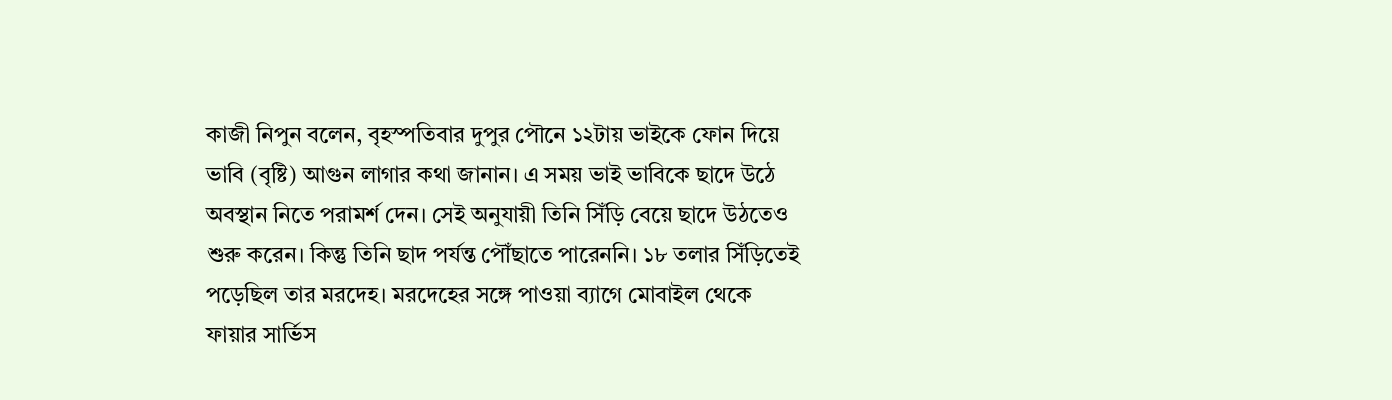কাজী নিপুন বলেন, বৃহস্পতিবার দুপুর পৌনে ১২টায় ভাইকে ফোন দিয়ে ভাবি (বৃষ্টি) আগুন লাগার কথা জানান। এ সময় ভাই ভাবিকে ছাদে উঠে অবস্থান নিতে পরামর্শ দেন। সেই অনুযায়ী তিনি সিঁড়ি বেয়ে ছাদে উঠতেও শুরু করেন। কিন্তু তিনি ছাদ পর্যন্ত পৌঁছাতে পারেননি। ১৮ তলার সিঁড়িতেই পড়েছিল তার মরদেহ। মরদেহের সঙ্গে পাওয়া ব্যাগে মোবাইল থেকে ফায়ার সার্ভিস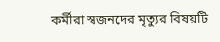কর্মীরা স্বজনদের মৃত্যুর বিষয়টি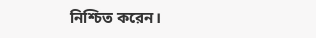নিশ্চিত করেন।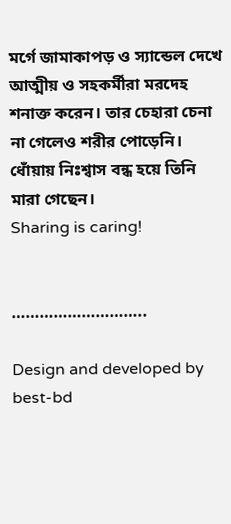মর্গে জামাকাপড় ও স্যান্ডেল দেখে আত্মীয় ও সহকর্মীরা মরদেহ শনাক্ত করেন। তার চেহারা চেনা না গেলেও শরীর পোড়েনি। ধোঁয়ায় নিঃশ্বাস বন্ধ হয়ে তিনি মারা গেছেন।
Sharing is caring!


………………………..

Design and developed by best-bd